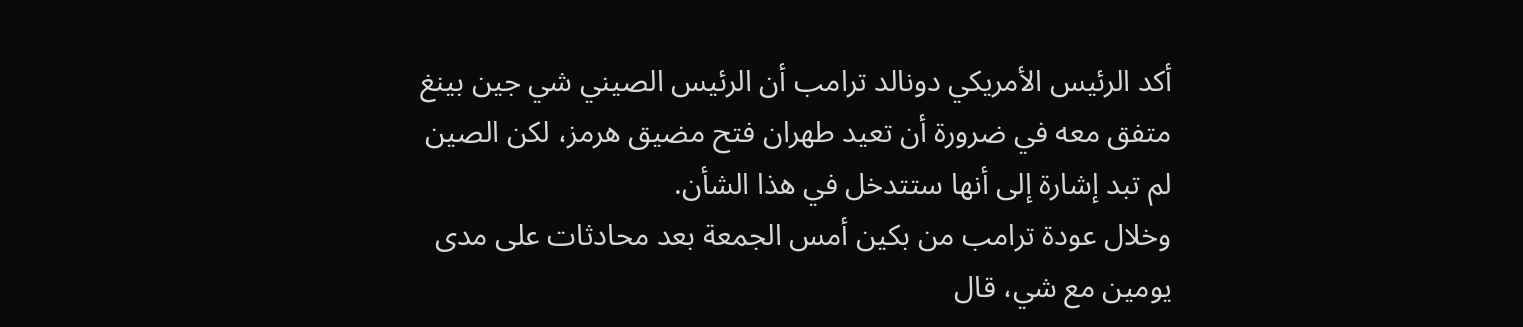أكد الرئيس الأمريكي دونالد ترامب أن الرئيس الصيني شي جين بينغ متفق معه في ضرورة أن تعيد طهران فتح مضيق هرمز، لكن الصين لم تبد إشارة إلى أنها ستتدخل في هذا الشأن.
وخلال عودة ترامب من بكين أمس الجمعة بعد محادثات على مدى يومين مع شي، قال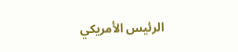الرئيس الأمريكي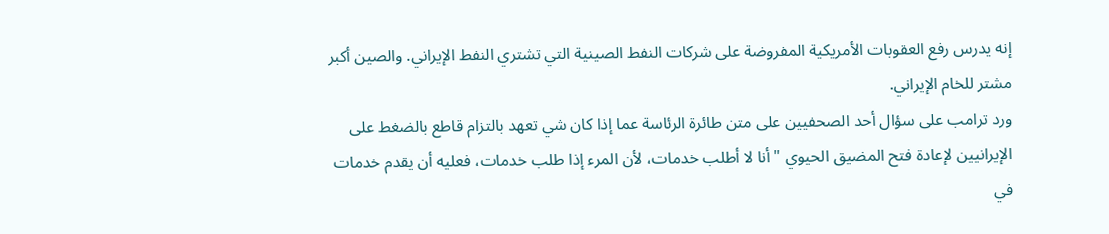إنه يدرس رفع العقوبات الأمريكية المفروضة على شركات النفط الصينية التي تشتري النفط الإيراني. والصين أكبر مشتر للخام الإيراني.
ورد ترامب على سؤال أحد الصحفيين على متن طائرة الرئاسة عما إذا كان شي تعهد بالتزام قاطع بالضغط على الإيرانيين لإعادة فتح المضيق الحيوي "أنا لا أطلب خدمات، لأن المرء إذا طلب خدمات، فعليه أن يقدم خدمات في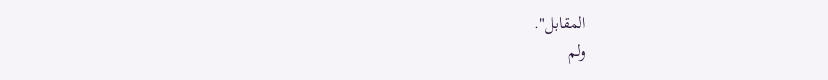المقابل".
ولم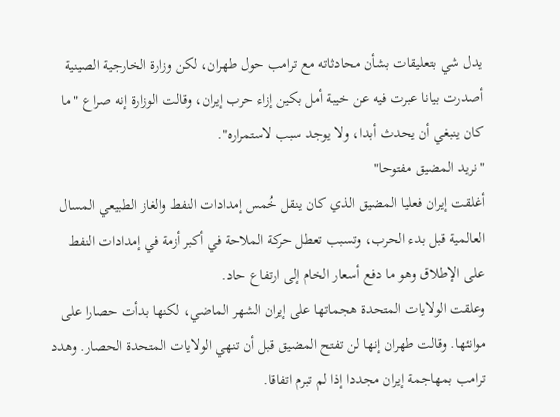يدل شي بتعليقات بشأن محادثاته مع ترامب حول طهران، لكن وزارة الخارجية الصينية أصدرت بيانا عبرت فيه عن خيبة أمل بكين إزاء حرب إيران، وقالت الوزارة إنه صراع "ما كان ينبغي أن يحدث أبدا، ولا يوجد سبب لاستمراره".
"نريد المضيق مفتوحا"
أغلقت إيران فعليا المضيق الذي كان ينقل خُمس إمدادات النفط والغاز الطبيعي المسال العالمية قبل بدء الحرب، وتسبب تعطل حركة الملاحة في أكبر أزمة في إمدادات النفط على الإطلاق وهو ما دفع أسعار الخام إلى ارتفاع حاد.
وعلقت الولايات المتحدة هجماتها على إيران الشهر الماضي، لكنها بدأت حصارا على موانئها. وقالت طهران إنها لن تفتح المضيق قبل أن تنهي الولايات المتحدة الحصار. وهدد ترامب بمهاجمة إيران مجددا إذا لم تبرم اتفاقا.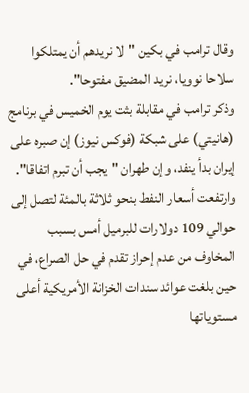وقال ترامب في بكين "لا نريدهم أن يمتلكوا سلاحا نوويا، نريد المضيق مفتوحا".
وذكر ترامب في مقابلة بثت يوم الخميس في برنامج (هانيتي) على شبكة (فوكس نيوز) إن صبره على إيران بدأ ينفد، وإن طهران "يجب أن تبرم اتفاقا".
وارتفعت أسعار النفط بنحو ثلاثة بالمئة لتصل إلى حوالي 109 دولارات للبرميل أمس بسبب المخاوف من عدم إحراز تقدم في حل الصراع، في حين بلغت عوائد سندات الخزانة الأمريكية أعلى مستوياتها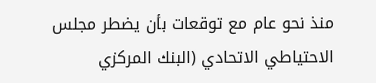منذ نحو عام مع توقعات بأن يضطر مجلس الاحتياطي الاتحادي (البنك المركزي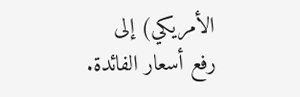الأمريكي) إلى رفع أسعار الفائدة.